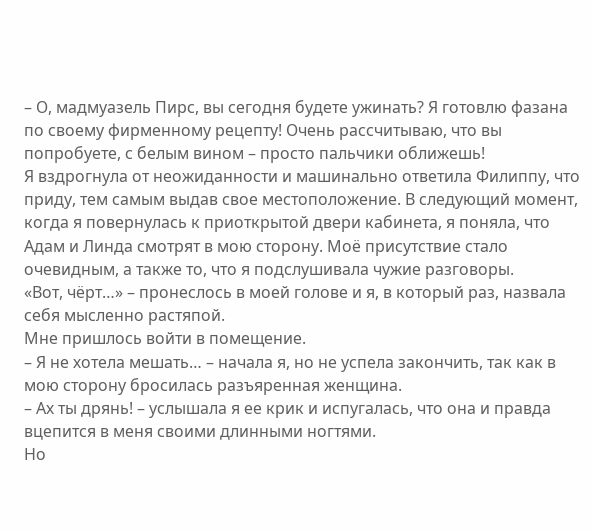– О, мадмуазель Пирс, вы сегодня будете ужинать? Я готовлю фазана по своему фирменному рецепту! Очень рассчитываю, что вы попробуете, с белым вином – просто пальчики оближешь!
Я вздрогнула от неожиданности и машинально ответила Филиппу, что приду, тем самым выдав свое местоположение. В следующий момент, когда я повернулась к приоткрытой двери кабинета, я поняла, что Адам и Линда смотрят в мою сторону. Моё присутствие стало очевидным, а также то, что я подслушивала чужие разговоры.
«Вот, чёрт…» – пронеслось в моей голове и я, в который раз, назвала себя мысленно растяпой.
Мне пришлось войти в помещение.
– Я не хотела мешать… – начала я, но не успела закончить, так как в мою сторону бросилась разъяренная женщина.
– Ах ты дрянь! – услышала я ее крик и испугалась, что она и правда вцепится в меня своими длинными ногтями.
Но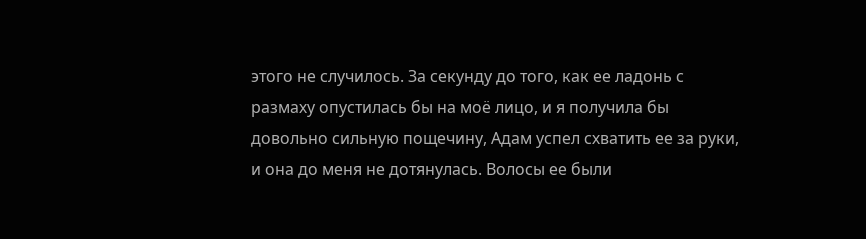этого не случилось. За секунду до того, как ее ладонь с размаху опустилась бы на моё лицо, и я получила бы довольно сильную пощечину, Адам успел схватить ее за руки, и она до меня не дотянулась. Волосы ее были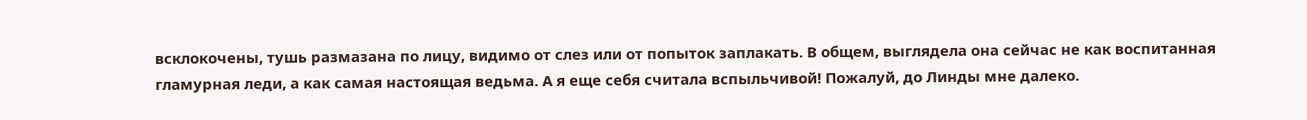всклокочены, тушь размазана по лицу, видимо от слез или от попыток заплакать. В общем, выглядела она сейчас не как воспитанная гламурная леди, а как самая настоящая ведьма. А я еще себя считала вспыльчивой! Пожалуй, до Линды мне далеко.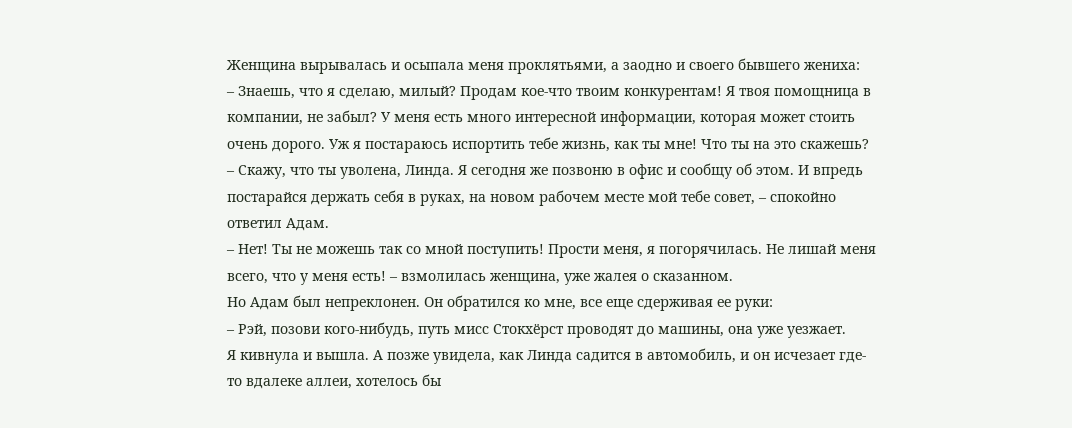Женщина вырывалась и осыпала меня проклятьями, а заодно и своего бывшего жениха:
– Знаешь, что я сделаю, милый? Продам кое-что твоим конкурентам! Я твоя помощница в компании, не забыл? У меня есть много интересной информации, которая может стоить очень дорого. Уж я постараюсь испортить тебе жизнь, как ты мне! Что ты на это скажешь?
– Скажу, что ты уволена, Линда. Я сегодня же позвоню в офис и сообщу об этом. И впредь постарайся держать себя в руках, на новом рабочем месте мой тебе совет, – спокойно ответил Адам.
– Нет! Ты не можешь так со мной поступить! Прости меня, я погорячилась. Не лишай меня всего, что у меня есть! – взмолилась женщина, уже жалея о сказанном.
Но Адам был непреклонен. Он обратился ко мне, все еще сдерживая ее руки:
– Рэй, позови кого-нибудь, путь мисс Стокхёрст проводят до машины, она уже уезжает.
Я кивнула и вышла. А позже увидела, как Линда садится в автомобиль, и он исчезает где-то вдалеке аллеи, хотелось бы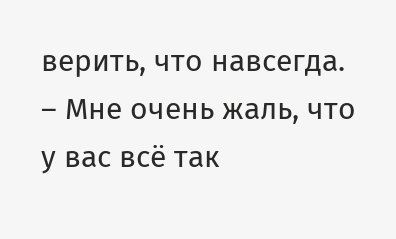верить, что навсегда.
– Мне очень жаль, что у вас всё так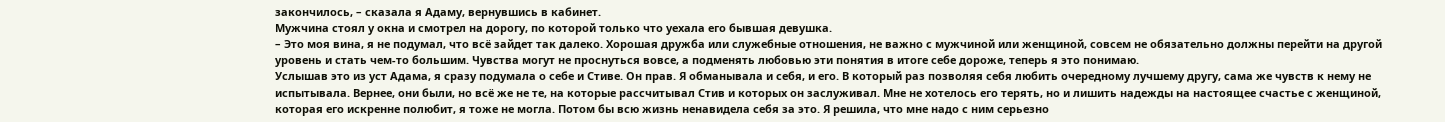закончилось, – сказала я Адаму, вернувшись в кабинет.
Мужчина стоял у окна и смотрел на дорогу, по которой только что уехала его бывшая девушка.
– Это моя вина, я не подумал, что всё зайдет так далеко. Хорошая дружба или служебные отношения, не важно с мужчиной или женщиной, совсем не обязательно должны перейти на другой уровень и стать чем-то большим. Чувства могут не проснуться вовсе, а подменять любовью эти понятия в итоге себе дороже, теперь я это понимаю.
Услышав это из уст Адама, я сразу подумала о себе и Стиве. Он прав. Я обманывала и себя, и его. В который раз позволяя себя любить очередному лучшему другу, сама же чувств к нему не испытывала. Вернее, они были, но всё же не те, на которые рассчитывал Стив и которых он заслуживал. Мне не хотелось его терять, но и лишить надежды на настоящее счастье с женщиной, которая его искренне полюбит, я тоже не могла. Потом бы всю жизнь ненавидела себя за это. Я решила, что мне надо с ним серьезно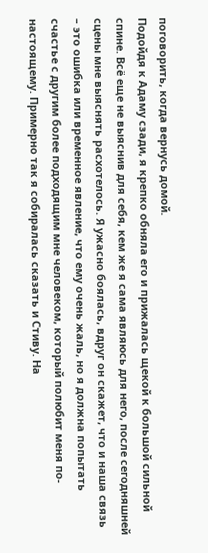поговорить, когда вернусь домой.
Подойдя к Адаму сзади, я крепко обняла его и прижалась щекой к большой сильной спине. Всё еще не выяснив для себя, кем же я сама являюсь для него, после сегодняшней сцены мне выяснять расхотелось. Я ужасно боялась, вдруг он скажет, что и наша связь – это ошибка или временное явление, что ему очень жаль, но я должна попытать счастье с другим более подходящим мне человеком, который полюбит меня по-настоящему. Примерно так я собиралась сказать и Стиву. На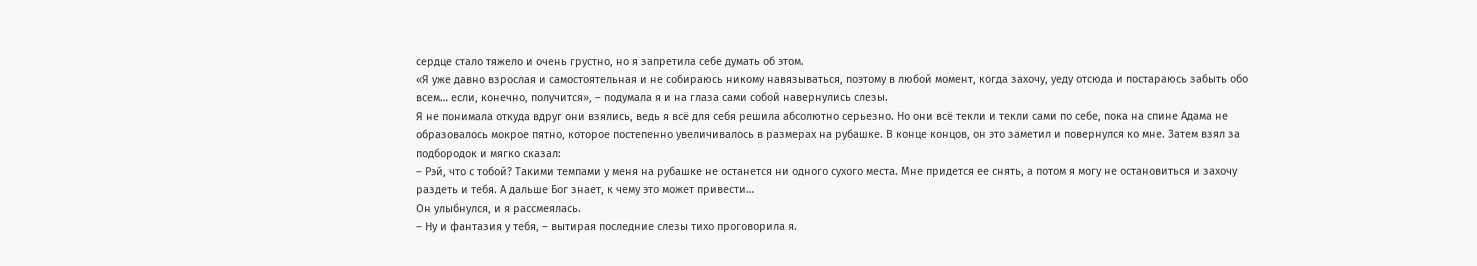сердце стало тяжело и очень грустно, но я запретила себе думать об этом.
«Я уже давно взрослая и самостоятельная и не собираюсь никому навязываться, поэтому в любой момент, когда захочу, уеду отсюда и постараюсь забыть обо всем… если, конечно, получится», – подумала я и на глаза сами собой навернулись слезы.
Я не понимала откуда вдруг они взялись, ведь я всё для себя решила абсолютно серьезно. Но они всё текли и текли сами по себе, пока на спине Адама не образовалось мокрое пятно, которое постепенно увеличивалось в размерах на рубашке. В конце концов, он это заметил и повернулся ко мне. Затем взял за подбородок и мягко сказал:
– Рэй, что с тобой? Такими темпами у меня на рубашке не останется ни одного сухого места. Мне придется ее снять, а потом я могу не остановиться и захочу раздеть и тебя. А дальше Бог знает, к чему это может привести…
Он улыбнулся, и я рассмеялась.
– Ну и фантазия у тебя, – вытирая последние слезы тихо проговорила я.